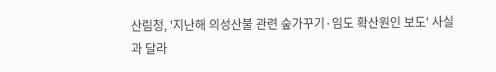산림청, '지난해 의성산불 관련 숲가꾸기·임도 확산원인 보도' 사실과 달라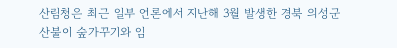산림청은 최근 일부 언론에서 지난해 3월 발생한 경북 의성군 산불이 숲가꾸기와 임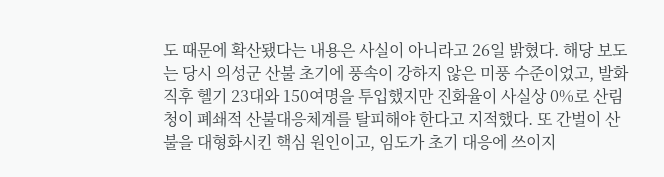도 때문에 확산됐다는 내용은 사실이 아니라고 26일 밝혔다. 해당 보도는 당시 의성군 산불 초기에 풍속이 강하지 않은 미풍 수준이었고, 발화 직후 헬기 23대와 150여명을 투입했지만 진화율이 사실상 0%로 산림청이 폐쇄적 산불대응체계를 탈피해야 한다고 지적했다. 또 간벌이 산불을 대형화시킨 핵심 원인이고, 임도가 초기 대응에 쓰이지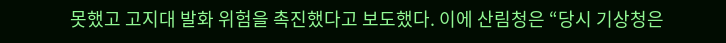못했고 고지대 발화 위험을 촉진했다고 보도했다. 이에 산림청은 “당시 기상청은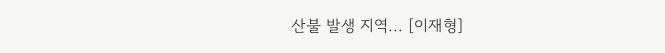산불 발생 지역... [이재형]